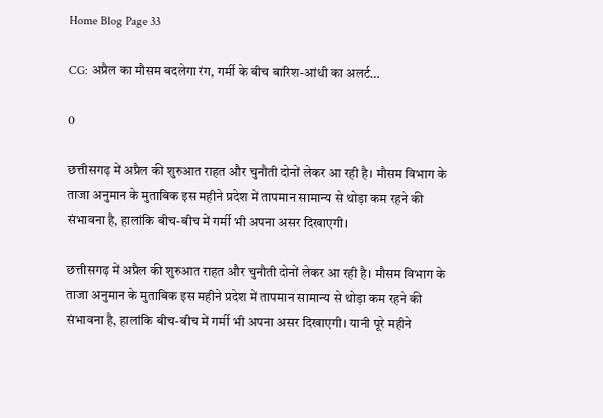Home Blog Page 33

CG: अप्रैल का मौसम बदलेगा रंग, गर्मी के बीच बारिश-आंधी का अलर्ट…

0

छत्तीसगढ़ में अप्रैल की शुरुआत राहत और चुनौती दोनों लेकर आ रही है। मौसम विभाग के ताजा अनुमान के मुताबिक इस महीने प्रदेश में तापमान सामान्य से थोड़ा कम रहने की संभावना है, हालांकि बीच-बीच में गर्मी भी अपना असर दिखाएगी।

छत्तीसगढ़ में अप्रैल की शुरुआत राहत और चुनौती दोनों लेकर आ रही है। मौसम विभाग के ताजा अनुमान के मुताबिक इस महीने प्रदेश में तापमान सामान्य से थोड़ा कम रहने की संभावना है, हालांकि बीच-बीच में गर्मी भी अपना असर दिखाएगी। यानी पूरे महीने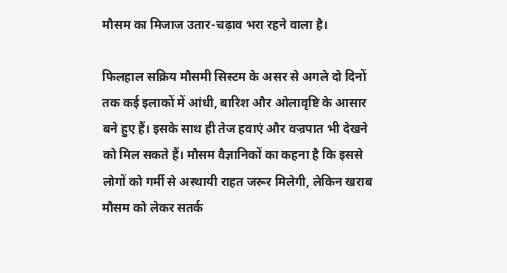मौसम का मिजाज उतार-चढ़ाव भरा रहने वाला है।

फिलहाल सक्रिय मौसमी सिस्टम के असर से अगले दो दिनों तक कई इलाकों में आंधी, बारिश और ओलावृष्टि के आसार बने हुए हैं। इसके साथ ही तेज हवाएं और वज्रपात भी देखने को मिल सकते हैं। मौसम वैज्ञानिकों का कहना है कि इससे लोगों को गर्मी से अस्थायी राहत जरूर मिलेगी, लेकिन खराब मौसम को लेकर सतर्क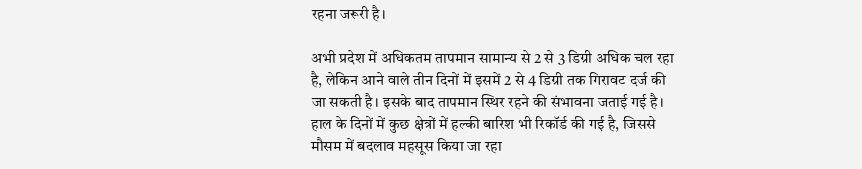रहना जरूरी है।

अभी प्रदेश में अधिकतम तापमान सामान्य से 2 से 3 डिग्री अधिक चल रहा है, लेकिन आने वाले तीन दिनों में इसमें 2 से 4 डिग्री तक गिरावट दर्ज की जा सकती है। इसके बाद तापमान स्थिर रहने की संभावना जताई गई है। हाल के दिनों में कुछ क्षेत्रों में हल्की बारिश भी रिकॉर्ड की गई है, जिससे मौसम में बदलाव महसूस किया जा रहा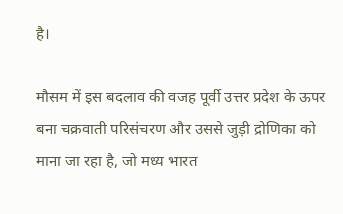है।

मौसम में इस बदलाव की वजह पूर्वी उत्तर प्रदेश के ऊपर बना चक्रवाती परिसंचरण और उससे जुड़ी द्रोणिका को माना जा रहा है, जो मध्य भारत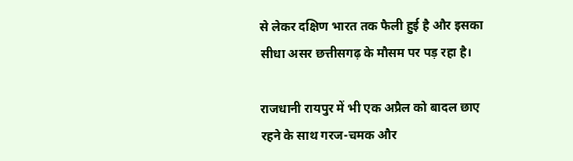से लेकर दक्षिण भारत तक फैली हुई है और इसका सीधा असर छत्तीसगढ़ के मौसम पर पड़ रहा है।

राजधानी रायपुर में भी एक अप्रैल को बादल छाए रहने के साथ गरज-चमक और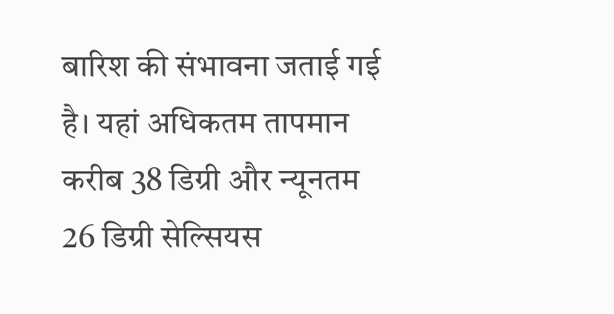बारिश की संभावना जताई गई है। यहां अधिकतम तापमान करीब 38 डिग्री और न्यूनतम 26 डिग्री सेल्सियस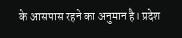के आसपास रहने का अनुमान है। प्रदेश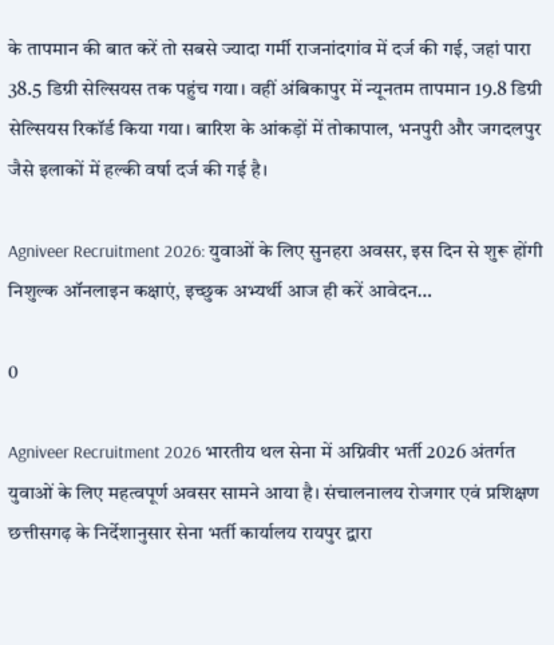के तापमान की बात करें तो सबसे ज्यादा गर्मी राजनांदगांव में दर्ज की गई, जहां पारा 38.5 डिग्री सेल्सियस तक पहुंच गया। वहीं अंबिकापुर में न्यूनतम तापमान 19.8 डिग्री सेल्सियस रिकॉर्ड किया गया। बारिश के आंकड़ों में तोकापाल, भनपुरी और जगदलपुर जैसे इलाकों में हल्की वर्षा दर्ज की गई है।

Agniveer Recruitment 2026: युवाओं के लिए सुनहरा अवसर, इस दिन से शुरू होंगी निशुल्क ऑनलाइन कक्षाएं, इच्छुक अभ्यर्थी आज ही करें आवेदन…

0

Agniveer Recruitment 2026 भारतीय थल सेना में अग्निवीर भर्ती 2026 अंतर्गत युवाओं के लिए महत्वपूर्ण अवसर सामने आया है। संचालनालय रोजगार एवं प्रशिक्षण छत्तीसगढ़ के निर्देशानुसार सेना भर्ती कार्यालय रायपुर द्वारा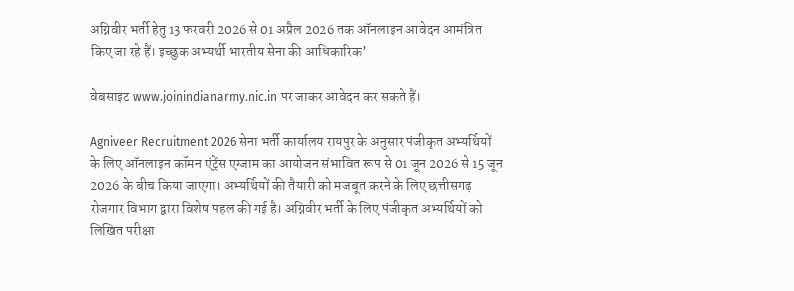अग्निवीर भर्ती हेतु 13 फरवरी 2026 से 01 अप्रैल 2026 तक ऑनलाइन आवेदन आमंत्रित किए जा रहे हैं। इच्छुक अभ्यर्थी भारतीय सेना की आधिकारिक’

वेबसाइट www.joinindianarmy.nic.in पर जाकर आवेदन कर सकते हैं।

Agniveer Recruitment 2026 सेना भर्ती कार्यालय रायपुर के अनुसार पंजीकृत अभ्यर्थियों के लिए ऑनलाइन कॉमन एंट्रेंस एग्जाम का आयोजन संभावित रूप से 01 जून 2026 से 15 जून 2026 के बीच किया जाएगा। अभ्यर्थियों की तैयारी को मजबूत करने के लिए छत्तीसगढ़ रोजगार विभाग द्वारा विशेष पहल की गई है। अग्निवीर भर्ती के लिए पंजीकृत अभ्यर्थियों को लिखित परीक्षा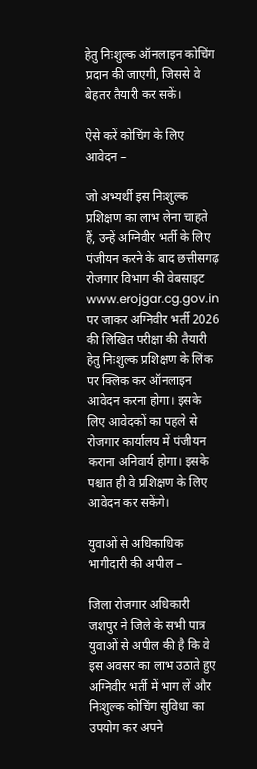हेतु निःशुल्क ऑनलाइन कोचिंग प्रदान की जाएगी, जिससे वे बेहतर तैयारी कर सकें।

ऐसे करें कोचिंग के लिए आवेदन –

जो अभ्यर्थी इस निःशुल्क प्रशिक्षण का लाभ लेना चाहते हैं, उन्हें अग्निवीर भर्ती के लिए पंजीयन करने के बाद छत्तीसगढ़ रोजगार विभाग की वेबसाइट www.erojgar.cg.gov.in पर जाकर अग्निवीर भर्ती 2026 की लिखित परीक्षा की तैयारी हेतु निःशुल्क प्रशिक्षण के लिंक पर क्लिक कर ऑनलाइन आवेदन करना होगा। इसके लिए आवेदकों का पहले से रोजगार कार्यालय में पंजीयन कराना अनिवार्य होगा। इसके पश्चात ही वे प्रशिक्षण के लिए आवेदन कर सकेंगे।

युवाओं से अधिकाधिक भागीदारी की अपील –

जिला रोजगार अधिकारी जशपुर ने जिले के सभी पात्र युवाओं से अपील की है कि वे इस अवसर का लाभ उठाते हुए अग्निवीर भर्ती में भाग लें और निःशुल्क कोचिंग सुविधा का उपयोग कर अपने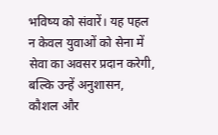भविष्य को संवारें। यह पहल न केवल युवाओं को सेना में सेवा का अवसर प्रदान करेगी, बल्कि उन्हें अनुशासन, कौशल और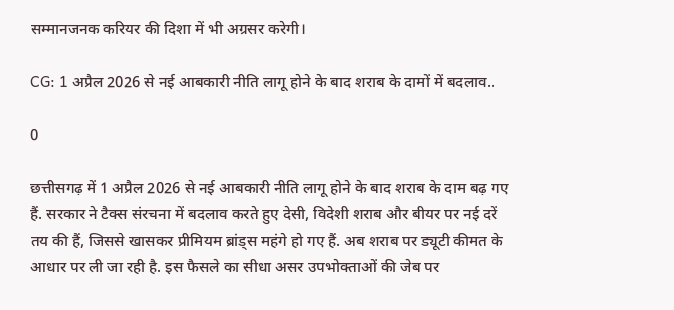सम्मानजनक करियर की दिशा में भी अग्रसर करेगी।

CG: 1 अप्रैल 2026 से नई आबकारी नीति लागू होने के बाद शराब के दामों में बदलाव..

0

छत्तीसगढ़ में 1 अप्रैल 2026 से नई आबकारी नीति लागू होने के बाद शराब के दाम बढ़ गए हैं. सरकार ने टैक्स संरचना में बदलाव करते हुए देसी, विदेशी शराब और बीयर पर नई दरें तय की हैं, जिससे खासकर प्रीमियम ब्रांड्स महंगे हो गए हैं. अब शराब पर ड्यूटी कीमत के आधार पर ली जा रही है. इस फैसले का सीधा असर उपभोक्ताओं की जेब पर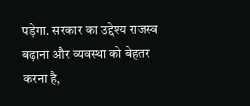पड़ेगा. सरकार का उद्देश्य राजस्व बढ़ाना और व्यवस्था को बेहतर करना है,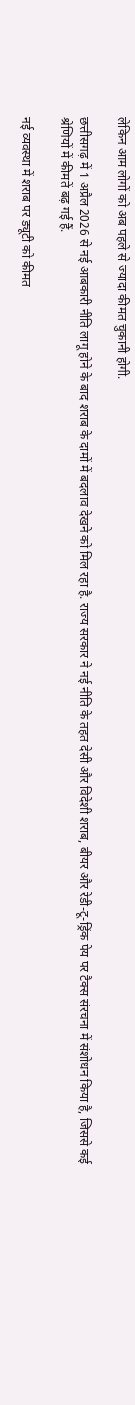लेकिन आम लोगों को अब पहले से ज्यादा कीमत चुकानी होगी.

छत्तीसगढ़ में 1 अप्रैल 2026 से नई आबकारी नीति लागू होने के बाद शराब के दामों में बदलाव देखने को मिल रहा है. राज्य सरकार ने नई नीति के तहत देसी और विदेशी शराब, बीयर और रेडी-टू-ड्रिंक पेय पर टैक्स संरचना में संशोधन किया है, जिससे कई श्रेणियों में कीमतें बढ़ गई हैं.

नई व्यवस्था में शराब पर ड्यूटी को कीमत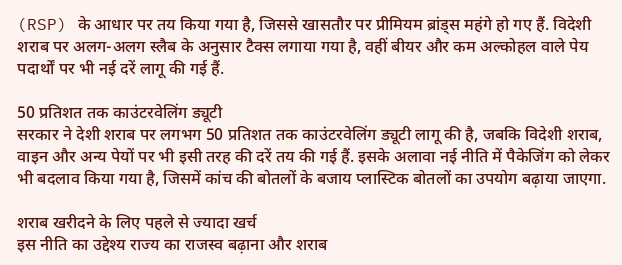(RSP) के आधार पर तय किया गया है, जिससे खासतौर पर प्रीमियम ब्रांड्स महंगे हो गए हैं. विदेशी शराब पर अलग-अलग स्लैब के अनुसार टैक्स लगाया गया है, वहीं बीयर और कम अल्कोहल वाले पेय पदार्थों पर भी नई दरें लागू की गई हैं.

50 प्रतिशत तक काउंटरवेलिंग ड्यूटी
सरकार ने देशी शराब पर लगभग 50 प्रतिशत तक काउंटरवेलिंग ड्यूटी लागू की है, जबकि विदेशी शराब, वाइन और अन्य पेयों पर भी इसी तरह की दरें तय की गई हैं. इसके अलावा नई नीति में पैकेजिंग को लेकर भी बदलाव किया गया है, जिसमें कांच की बोतलों के बजाय प्लास्टिक बोतलों का उपयोग बढ़ाया जाएगा.

शराब खरीदने के लिए पहले से ज्यादा खर्च
इस नीति का उद्देश्य राज्य का राजस्व बढ़ाना और शराब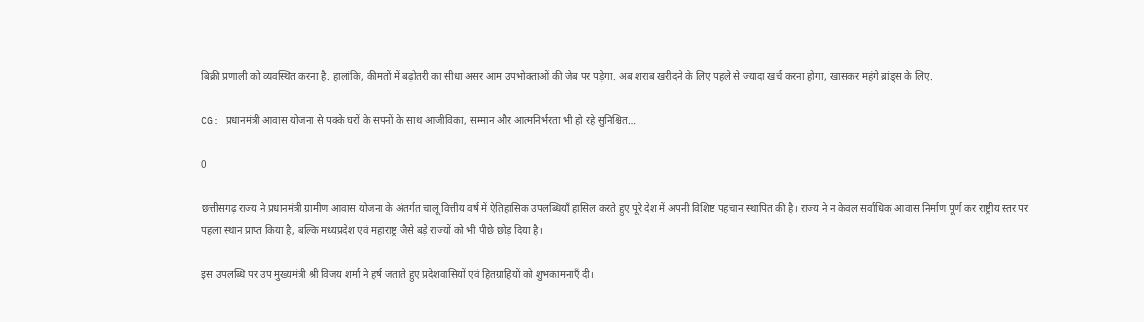बिक्री प्रणाली को व्यवस्थित करना है. हालांकि, कीमतों में बढ़ोतरी का सीधा असर आम उपभोक्ताओं की जेब पर पड़ेगा. अब शराब खरीदने के लिए पहले से ज्यादा खर्च करना होगा, खासकर महंगे ब्रांड्स के लिए.

CG: प्रधानमंत्री आवास योजना से पक्के घरों के सपनों के साथ आजीविका, सम्मान और आत्मनिर्भरता भी हो रहे सुनिश्चित…

0

छत्तीसगढ़ राज्य ने प्रधानमंत्री ग्रामीण आवास योजना के अंतर्गत चालू वित्तीय वर्ष में ऐतिहासिक उपलब्धियाँ हासिल करते हुए पूरे देश में अपनी विशिष्ट पहचान स्थापित की है। राज्य ने न केवल सर्वाधिक आवास निर्माण पूर्ण कर राष्ट्रीय स्तर पर पहला स्थान प्राप्त किया है, बल्कि मध्यप्रदेश एवं महाराष्ट्र जैसे बड़े राज्यों को भी पीछे छोड़ दिया है।

इस उपलब्धि पर उप मुख्यमंत्री श्री विजय शर्मा ने हर्ष जताते हुए प्रदेशवासियों एवं हितग्राहियों को शुभकामनाएँ दी।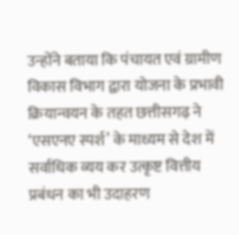उन्होंने बताया कि पंचायत एवं ग्रामीण विकास विभाग द्वारा योजना के प्रभावी क्रियान्वयन के तहत छत्तीसगढ़ ने ‘एसएनए स्पर्श’ के माध्यम से देश में सर्वाधिक व्यय कर उत्कृष्ट वित्तीय प्रबंधन का भी उदाहरण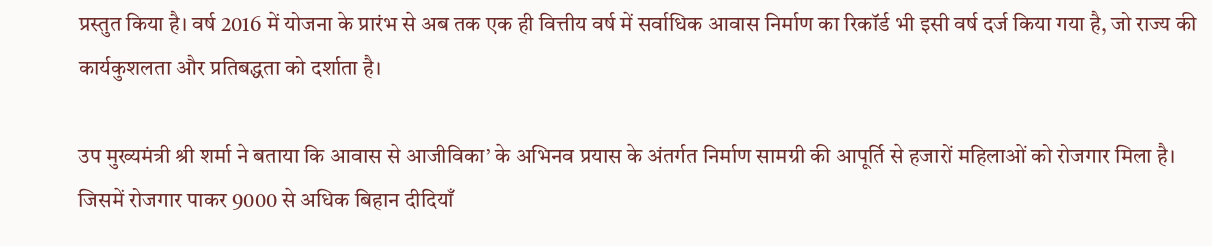प्रस्तुत किया है। वर्ष 2016 में योजना के प्रारंभ से अब तक एक ही वित्तीय वर्ष में सर्वाधिक आवास निर्माण का रिकॉर्ड भी इसी वर्ष दर्ज किया गया है, जो राज्य की कार्यकुशलता और प्रतिबद्धता को दर्शाता है।

उप मुख्यमंत्री श्री शर्मा ने बताया कि आवास से आजीविका’ के अभिनव प्रयास के अंतर्गत निर्माण सामग्री की आपूर्ति से हजारों महिलाओं को रोजगार मिला है। जिसमें रोजगार पाकर 9000 से अधिक बिहान दीदियाँ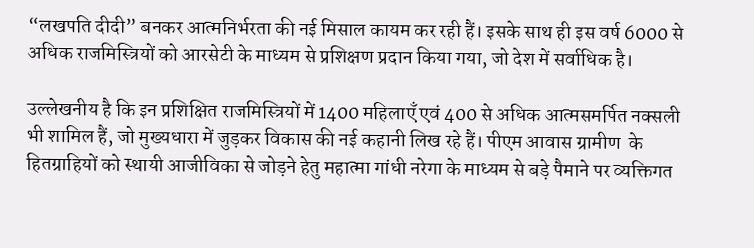“लखपति दीदी” बनकर आत्मनिर्भरता की नई मिसाल कायम कर रही हैं। इसके साथ ही इस वर्ष 6000 से अधिक राजमिस्त्रियों को आरसेटी के माध्यम से प्रशिक्षण प्रदान किया गया, जो देश में सर्वाधिक है।

उल्लेखनीय है कि इन प्रशिक्षित राजमिस्त्रियों में 1400 महिलाएँ एवं 400 से अधिक आत्मसमर्पित नक्सली भी शामिल हैं, जो मुख्यधारा में जुड़कर विकास की नई कहानी लिख रहे हैं। पीएम आवास ग्रामीण  के हितग्राहियों को स्थायी आजीविका से जोड़ने हेतु महात्मा गांधी नरेगा के माध्यम से बड़े पैमाने पर व्यक्तिगत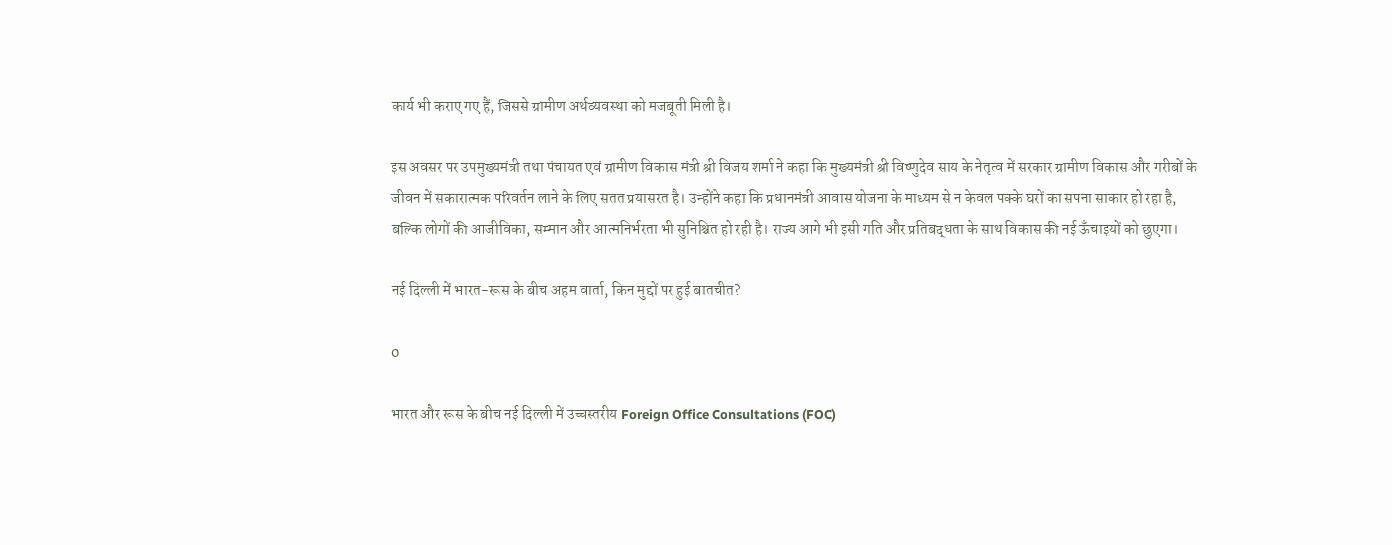कार्य भी कराए गए हैं, जिससे ग्रामीण अर्थव्यवस्था को मजबूती मिली है।

इस अवसर पर उपमुख्यमंत्री तथा पंचायत एवं ग्रामीण विकास मंत्री श्री विजय शर्मा ने कहा कि मुख्यमंत्री श्री विष्णुदेव साय के नेतृत्व में सरकार ग्रामीण विकास और गरीबों के जीवन में सकारात्मक परिवर्तन लाने के लिए सतत प्रयासरत है। उन्होंने कहा कि प्रधानमंत्री आवास योजना के माध्यम से न केवल पक्के घरों का सपना साकार हो रहा है, बल्कि लोगों की आजीविका, सम्मान और आत्मनिर्भरता भी सुनिश्चित हो रही है। राज्य आगे भी इसी गति और प्रतिबद्धता के साथ विकास की नई ऊँचाइयों को छुएगा।

नई दिल्ली में भारत-रूस के बीच अहम वार्ता, किन मुद्दों पर हुई बातचीत?

0

भारत और रूस के बीच नई दिल्ली में उच्चस्तरीय Foreign Office Consultations (FOC)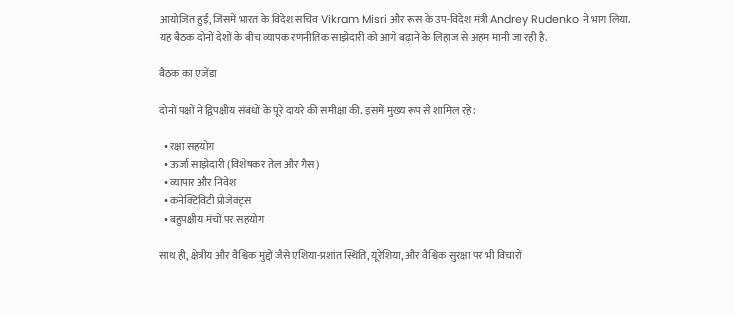आयोजित हुईं, जिसमें भारत के विदेश सचिव Vikram Misri और रूस के उप-विदेश मंत्री Andrey Rudenko ने भाग लिया. यह बैठक दोनों देशों के बीच व्यापक रणनीतिक साझेदारी को आगे बढ़ाने के लिहाज से अहम मानी जा रही है.

बैठक का एजेंडा

दोनों पक्षों ने द्विपक्षीय संबंधों के पूरे दायरे की समीक्षा की. इसमें मुख्य रूप से शामिल रहे:

  • रक्षा सहयोग
  • ऊर्जा साझेदारी (विशेषकर तेल और गैस)
  • व्यापार और निवेश
  • कनेक्टिविटी प्रोजेक्ट्स
  • बहुपक्षीय मंचों पर सहयोग

साथ ही, क्षेत्रीय और वैश्विक मुद्दों जैसे एशिया-प्रशांत स्थिति, यूरेशिया, और वैश्विक सुरक्षा पर भी विचारों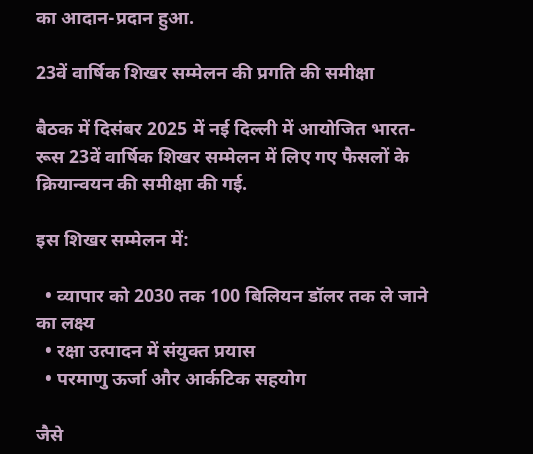का आदान-प्रदान हुआ.

23वें वार्षिक शिखर सम्मेलन की प्रगति की समीक्षा

बैठक में दिसंबर 2025 में नई दिल्ली में आयोजित भारत-रूस 23वें वार्षिक शिखर सम्मेलन में लिए गए फैसलों के क्रियान्वयन की समीक्षा की गई.

इस शिखर सम्मेलन में:

  • व्यापार को 2030 तक 100 बिलियन डॉलर तक ले जाने का लक्ष्य
  • रक्षा उत्पादन में संयुक्त प्रयास
  • परमाणु ऊर्जा और आर्कटिक सहयोग

जैसे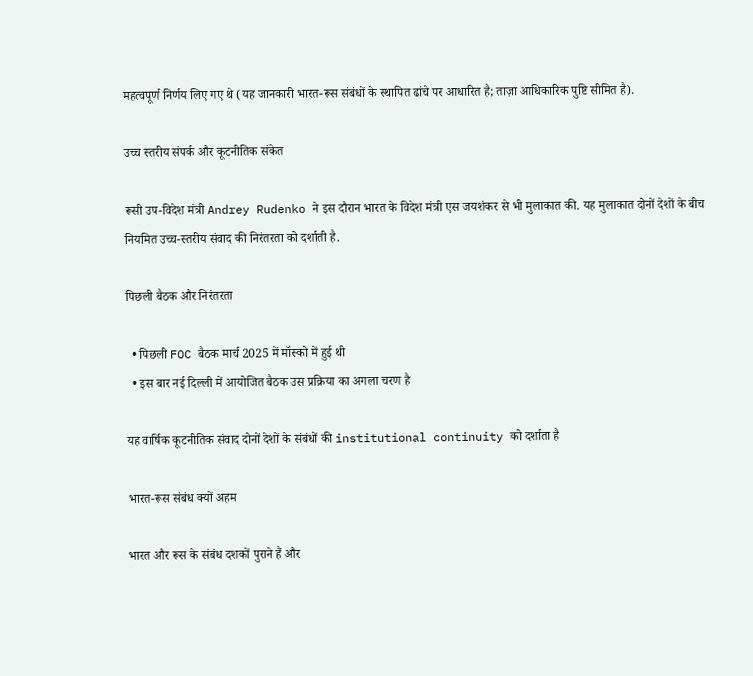महत्वपूर्ण निर्णय लिए गए थे (यह जानकारी भारत-रूस संबंधों के स्थापित ढांचे पर आधारित है; ताज़ा आधिकारिक पुष्टि सीमित है).

उच्च स्तरीय संपर्क और कूटनीतिक संकेत

रूसी उप-विदेश मंत्री Andrey Rudenko ने इस दौरान भारत के विदेश मंत्री एस जयशंकर से भी मुलाकात की. यह मुलाकात दोनों देशों के बीच नियमित उच्च-स्तरीय संवाद की निरंतरता को दर्शाती है.

पिछली बैठक और निरंतरता

  • पिछली FOC बैठक मार्च 2025 में मॉस्को में हुई थी
  • इस बार नई दिल्ली में आयोजित बैठक उस प्रक्रिया का अगला चरण है

यह वार्षिक कूटनीतिक संवाद दोनों देशों के संबंधों की institutional continuity को दर्शाता है

भारत-रूस संबंध क्यों अहम

भारत और रूस के संबंध दशकों पुराने हैं और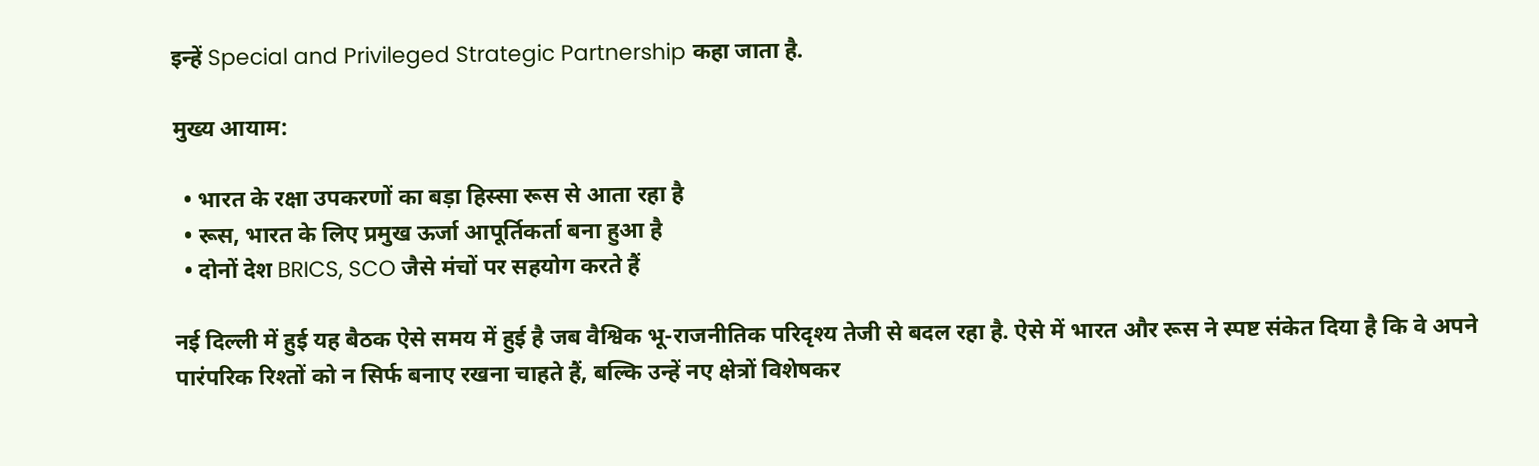इन्हें Special and Privileged Strategic Partnership कहा जाता है.

मुख्य आयाम:

  • भारत के रक्षा उपकरणों का बड़ा हिस्सा रूस से आता रहा है
  • रूस, भारत के लिए प्रमुख ऊर्जा आपूर्तिकर्ता बना हुआ है
  • दोनों देश BRICS, SCO जैसे मंचों पर सहयोग करते हैं

नई दिल्ली में हुई यह बैठक ऐसे समय में हुई है जब वैश्विक भू-राजनीतिक परिदृश्य तेजी से बदल रहा है. ऐसे में भारत और रूस ने स्पष्ट संकेत दिया है कि वे अपने पारंपरिक रिश्तों को न सिर्फ बनाए रखना चाहते हैं, बल्कि उन्हें नए क्षेत्रों विशेषकर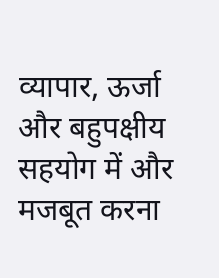व्यापार, ऊर्जा और बहुपक्षीय सहयोग में और मजबूत करना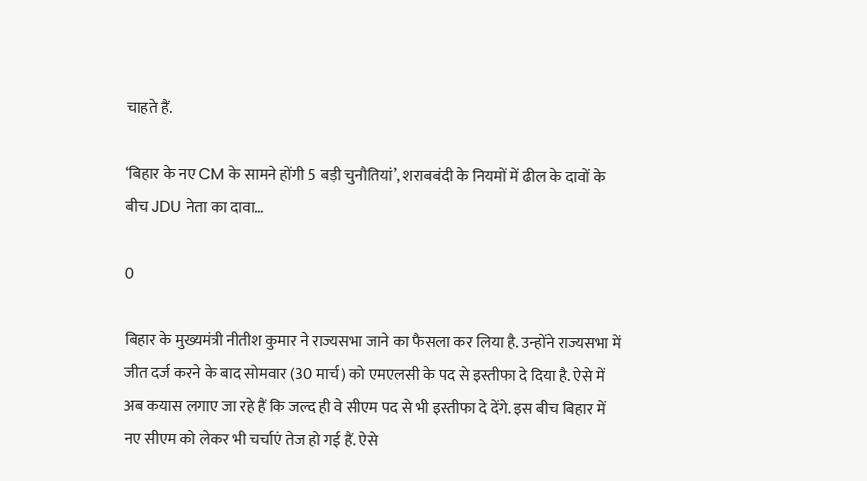चाहते हैं.

‘बिहार के नए CM के सामने होंगी 5 बड़ी चुनौतियां’, शराबबंदी के नियमों में ढील के दावों के बीच JDU नेता का दावा…

0

बिहार के मुख्यमंत्री नीतीश कुमार ने राज्यसभा जाने का फैसला कर लिया है. उन्होंने राज्यसभा में जीत दर्ज करने के बाद सोमवार (30 मार्च) को एमएलसी के पद से इस्तीफा दे दिया है. ऐसे में अब कयास लगाए जा रहे हैं कि जल्द ही वे सीएम पद से भी इस्तीफा दे देंगे. इस बीच बिहार में नए सीएम को लेकर भी चर्चाएं तेज हो गई हैं. ऐसे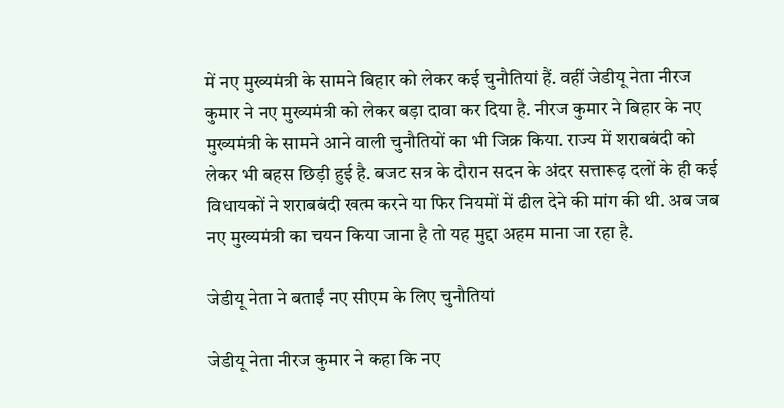में नए मुख्यमंत्री के सामने बिहार को लेकर कई चुनौतियां हैं. वहीं जेडीयू नेता नीरज कुमार ने नए मुख्यमंत्री को लेकर बड़ा दावा कर दिया है. नीरज कुमार ने बिहार के नए मुख्यमंत्री के सामने आने वाली चुनौतियों का भी जिक्र किया. राज्य में शराबबंदी को लेकर भी बहस छिड़ी हुई है. बजट सत्र के दौरान सदन के अंदर सत्तारूढ़ दलों के ही कई विधायकों ने शराबबंदी खत्म करने या फिर नियमों में ढील देने की मांग की थी. अब जब नए मुख्यमंत्री का चयन किया जाना है तो यह मुद्दा अहम माना जा रहा है.

जेडीयू नेता ने बताईं नए सीएम के लिए चुनौतियां

जेडीयू नेता नीरज कुमार ने कहा कि नए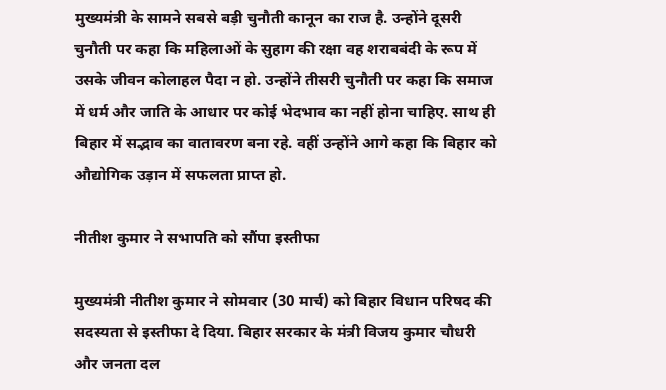मुख्यमंत्री के सामने सबसे बड़ी चुनौती कानून का राज है. उन्होंने दूसरी चुनौती पर कहा कि महिलाओं के सुहाग की रक्षा वह शराबबंदी के रूप में उसके जीवन कोलाहल पैदा न हो. उन्होंने तीसरी चुनौती पर कहा कि समाज में धर्म और जाति के आधार पर कोई भेदभाव का नहीं होना चाहिए. साथ ही बिहार में सद्भाव का वातावरण बना रहे. वहीं उन्होंने आगे कहा कि बिहार को औद्योगिक उड़ान में सफलता प्राप्त हो.

नीतीश कुमार ने सभापति को सौंपा इस्तीफा

मुख्यमंत्री नीतीश कुमार ने सोमवार (30 मार्च) को बिहार विधान परिषद की सदस्यता से इस्तीफा दे दिया. बिहार सरकार के मंत्री विजय कुमार चौधरी और जनता दल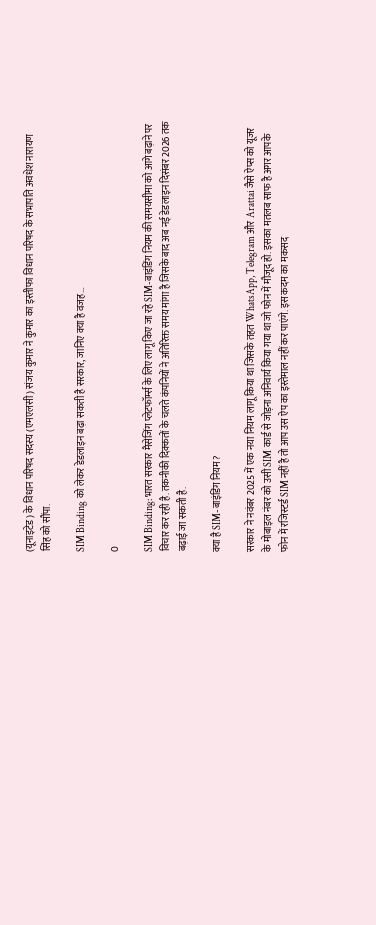(यूनाइटेड) के विधान परिषद सदस्य (एमएलसी) संजय कुमार ने कुमार का इस्तीफा विधान परिषद के सभापति अवधेश नारायण सिंह को सौंपा.

SIM Binding को लेकर डेडलाइन बढ़ा सकती है सरकार, जानिए क्या है वजह…

0

SIM Binding: भारत सरकार मैसेजिंग प्लेटफॉर्म्स के लिए लागू किए जा रहे SIM-बाइंडिंग नियम की समयसीमा को आगे बढ़ाने पर विचार कर रही है. तकनीकी दिक्कतों के चलते कंपनियों ने अतिरिक्त समय मांगा है जिसके बाद अब नई डेडलाइन दिसंबर 2026 तक बढ़ाई जा सकती है.

क्या है SIM-बाइंडिंग नियम?

सरकार ने नवंबर 2025 में एक नया नियम लागू किया था जिसके तहत WhatsApp, Telegram और Arattai जैसे ऐप्स को यूजर के मोबाइल नंबर को उसी SIM कार्ड से जोड़ना अनिवार्य किया गया था जो फोन में मौजूद हो. इसका मतलब साफ है अगर आपके फोन में रजिस्टर्ड SIM नहीं है तो आप उस ऐप का इस्तेमाल नहीं कर पाएंगे. इस कदम का मकसद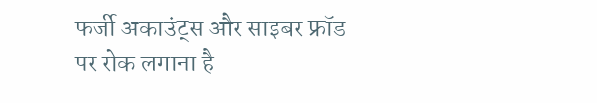फर्जी अकाउंट्स और साइबर फ्रॉड पर रोक लगाना है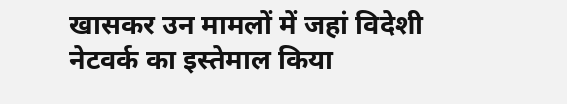खासकर उन मामलों में जहां विदेशी नेटवर्क का इस्तेमाल किया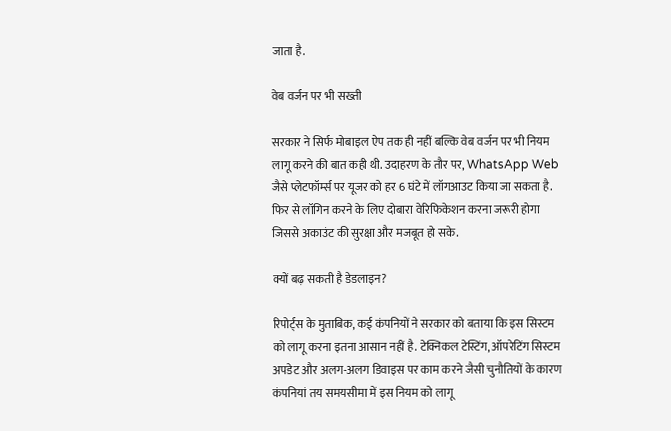जाता है.

वेब वर्जन पर भी सख्ती

सरकार ने सिर्फ मोबाइल ऐप तक ही नहीं बल्कि वेब वर्जन पर भी नियम लागू करने की बात कही थी. उदाहरण के तौर पर, WhatsApp Web जैसे प्लेटफॉर्म्स पर यूजर को हर 6 घंटे में लॉगआउट किया जा सकता है. फिर से लॉगिन करने के लिए दोबारा वेरिफिकेशन करना जरूरी होगा जिससे अकाउंट की सुरक्षा और मजबूत हो सके.

क्यों बढ़ सकती है डेडलाइन?

रिपोर्ट्स के मुताबिक, कई कंपनियों ने सरकार को बताया कि इस सिस्टम को लागू करना इतना आसान नहीं है. टेक्निकल टेस्टिंग, ऑपरेटिंग सिस्टम अपडेट और अलग-अलग डिवाइस पर काम करने जैसी चुनौतियों के कारण कंपनियां तय समयसीमा में इस नियम को लागू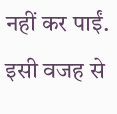नहीं कर पाईं. इसी वजह से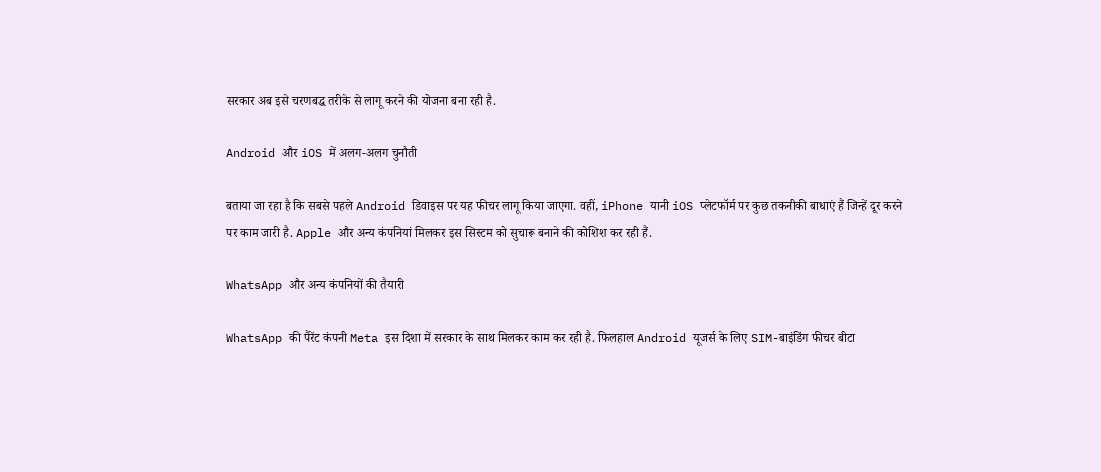सरकार अब इसे चरणबद्ध तरीके से लागू करने की योजना बना रही है.

Android और iOS में अलग-अलग चुनौती

बताया जा रहा है कि सबसे पहले Android डिवाइस पर यह फीचर लागू किया जाएगा. वहीं, iPhone यानी iOS प्लेटफॉर्म पर कुछ तकनीकी बाधाएं हैं जिन्हें दूर करने पर काम जारी है. Apple और अन्य कंपनियां मिलकर इस सिस्टम को सुचारू बनाने की कोशिश कर रही हैं.

WhatsApp और अन्य कंपनियों की तैयारी

WhatsApp की पैरेंट कंपनी Meta इस दिशा में सरकार के साथ मिलकर काम कर रही है. फिलहाल Android यूजर्स के लिए SIM-बाइंडिंग फीचर बीटा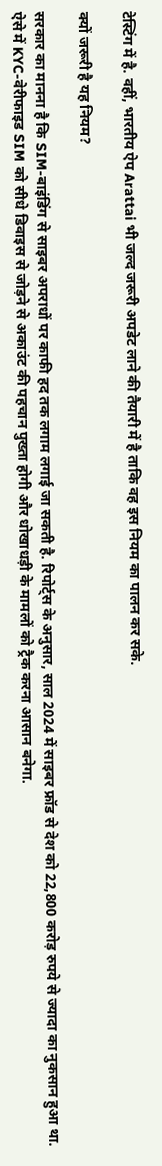टेस्टिंग में है. वहीं, भारतीय ऐप Arattai भी जल्द जरूरी अपडेट लाने की तैयारी में है ताकि वह इस नियम का पालन कर सके.

क्यों जरूरी है यह नियम?

सरकार का मानना है कि SIM-बाइंडिंग से साइबर अपराधों पर काफी हद तक लगाम लगाई जा सकती है. रिपोर्ट्स के अनुसार, साल 2024 में साइबर फ्रॉड से देश को 22,800 करोड़ रुपये से ज्यादा का नुकसान हुआ था. ऐसे में KYC-वेरीफाइड SIM को सीधे डिवाइस से जोड़ने से अकाउंट की पहचान पुख्ता होगी और धोखाधड़ी के मामलों को ट्रैक करना आसान बनेगा.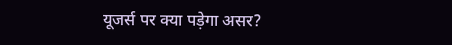यूजर्स पर क्या पड़ेगा असर?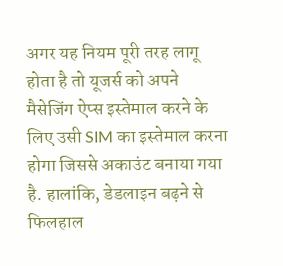अगर यह नियम पूरी तरह लागू होता है तो यूजर्स को अपने मैसेजिंग ऐप्स इस्तेमाल करने के लिए उसी SIM का इस्तेमाल करना होगा जिससे अकाउंट बनाया गया है. हालांकि, डेडलाइन बढ़ने से फिलहाल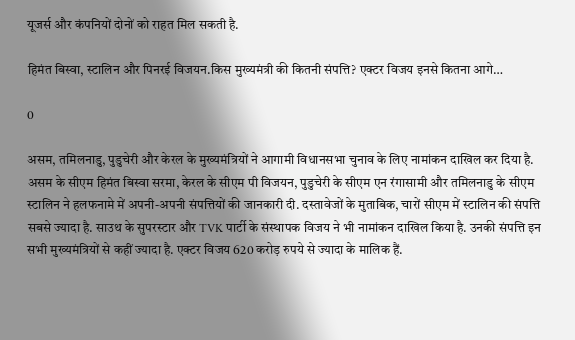यूजर्स और कंपनियों दोनों को राहत मिल सकती है.

हिमंत बिस्वा, स्टालिन और पिनरई विजयन.किस मुख्यमंत्री की कितनी संपत्ति? एक्टर विजय इनसे कितना आगे…

0

असम, तमिलनाडु, पुडुचेरी और केरल के मुख्यमंत्रियों ने आगामी विधानसभा चुनाव के लिए नामांकन दाखिल कर दिया है. असम के सीएम हिमंत बिस्वा सरमा, केरल के सीएम पी विजयन, पुडुचेरी के सीएम एन रंगासामी और तमिलनाडु के सीएम स्टालिन ने हलफनामे में अपनी-अपनी संपत्तियों की जानकारी दी. दस्तावेजों के मुताबिक, चारों सीएम में स्टालिन की संपत्ति सबसे ज्यादा है. साउथ के सुपरस्टार और TVK पार्टी के संस्थापक विजय ने भी नामांकन दाखिल किया है. उनकी संपत्ति इन सभी मुख्यमंत्रियों से कहीं ज्यादा है. एक्टर विजय 620 करोड़ रुपये से ज्यादा के मालिक हैं.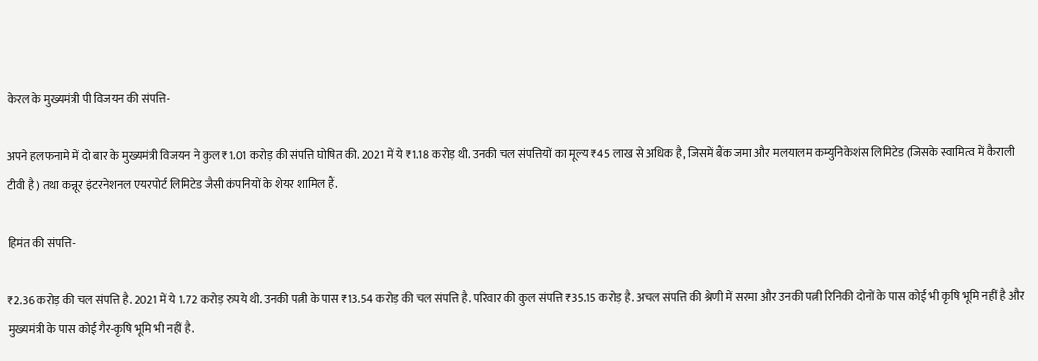केरल के मुख्यमंत्री पी विजयन की संपत्ति-

अपने हलफनामे में दो बार के मुख्यमंत्री विजयन ने कुल ₹1.01 करोड़ की संपत्ति घोषित की. 2021 में ये ₹1.18 करोड़ थी. उनकी चल संपत्तियों का मूल्य ₹45 लाख से अधिक है, जिसमें बैंक जमा और मलयालम कम्युनिकेशंस लिमिटेड (जिसके स्वामित्व में कैराली टीवी है) तथा कन्नूर इंटरनेशनल एयरपोर्ट लिमिटेड जैसी कंपनियों के शेयर शामिल हैं.

हिमंत की संपत्ति-

₹2.36 करोड़ की चल संपत्ति है. 2021 में ये 1.72 करोड़ रुपये थी. उनकी पत्नी के पास ₹13.54 करोड़ की चल संपत्ति है. परिवार की कुल संपत्ति ₹35.15 करोड़ है. अचल संपत्ति की श्रेणी में सरमा और उनकी पत्नी रिनिकी दोनों के पास कोई भी कृषि भूमि नहीं है और मुख्यमंत्री के पास कोई गैर-कृषि भूमि भी नहीं है.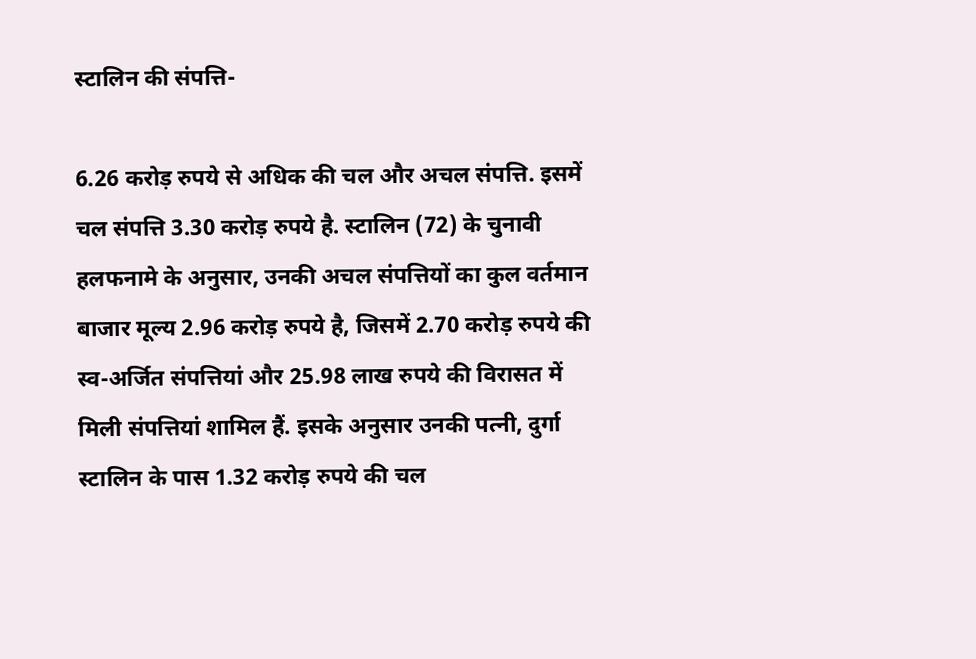स्टालिन की संपत्ति-

6.26 करोड़ रुपये से अधिक की चल और अचल संपत्ति. इसमें चल संपत्ति 3.30 करोड़ रुपये है. स्टालिन (72) के चुनावी हलफनामे के अनुसार, उनकी अचल संपत्तियों का कुल वर्तमान बाजार मूल्य 2.96 करोड़ रुपये है, जिसमें 2.70 करोड़ रुपये की स्व-अर्जित संपत्तियां और 25.98 लाख रुपये की विरासत में मिली संपत्तियां शामिल हैं. इसके अनुसार उनकी पत्नी, दुर्गा स्टालिन के पास 1.32 करोड़ रुपये की चल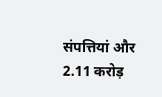संपत्तियां और 2.11 करोड़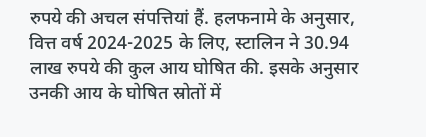रुपये की अचल संपत्तियां हैं. हलफनामे के अनुसार, वित्त वर्ष 2024-2025 के लिए, स्टालिन ने 30.94 लाख रुपये की कुल आय घोषित की. इसके अनुसार उनकी आय के घोषित स्रोतों में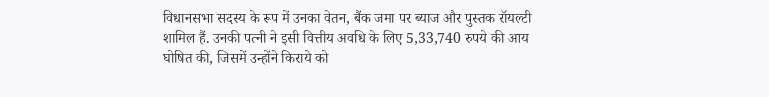विधानसभा सदस्य के रूप में उनका वेतन, बैंक जमा पर ब्याज और पुस्तक रॉयल्टी शामिल हैं. उनकी पत्नी ने इसी वित्तीय अवधि के लिए 5,33,740 रुपये की आय घोषित की, जिसमें उन्होंने किराये को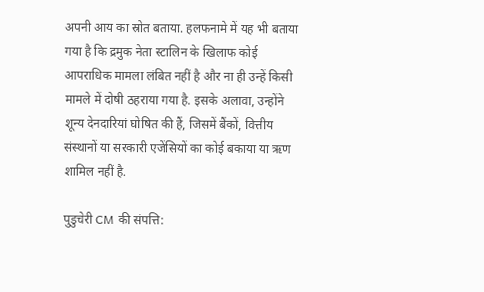अपनी आय का स्रोत बताया. हलफनामे में यह भी बताया गया है कि द्रमुक नेता स्टालिन के खिलाफ कोई आपराधिक मामला लंबित नहीं है और ना ही उन्हें किसी मामले में दोषी ठहराया गया है. इसके अलावा, उन्होंने शून्य देनदारियां घोषित की हैं, जिसमें बैंकों, वित्तीय संस्थानों या सरकारी एजेंसियों का कोई बकाया या ऋण शामिल नहीं है.

पुडुचेरी CM की संपत्ति: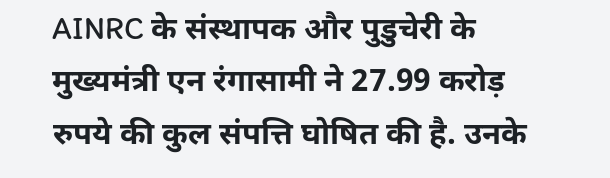AINRC के संस्थापक और पुडुचेरी के मुख्यमंत्री एन रंगासामी ने 27.99 करोड़ रुपये की कुल संपत्ति घोषित की है. उनके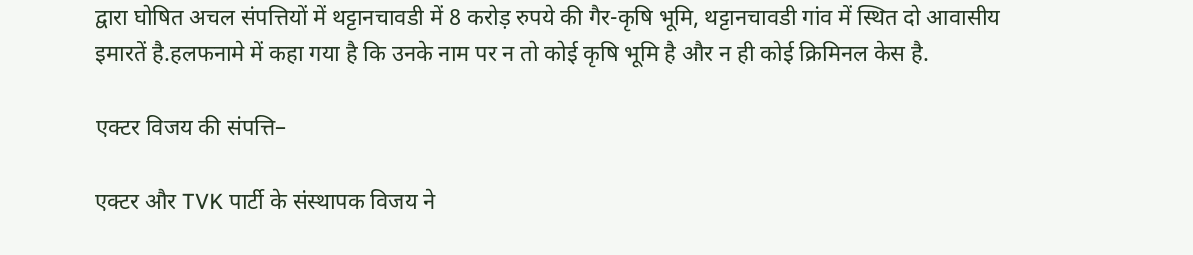द्वारा घोषित अचल संपत्तियों में थट्टानचावडी में 8 करोड़ रुपये की गैर-कृषि भूमि, थट्टानचावडी गांव में स्थित दो आवासीय इमारतें है.हलफनामे में कहा गया है कि उनके नाम पर न तो कोई कृषि भूमि है और न ही कोई क्रिमिनल केस है.

एक्टर विजय की संपत्ति–

एक्टर और TVK पार्टी के संस्थापक विजय ने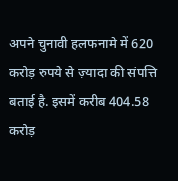अपने चुनावी हलफनामे में 620 करोड़ रुपये से ज़्यादा की संपत्ति बताई है. इसमें करीब 404.58 करोड़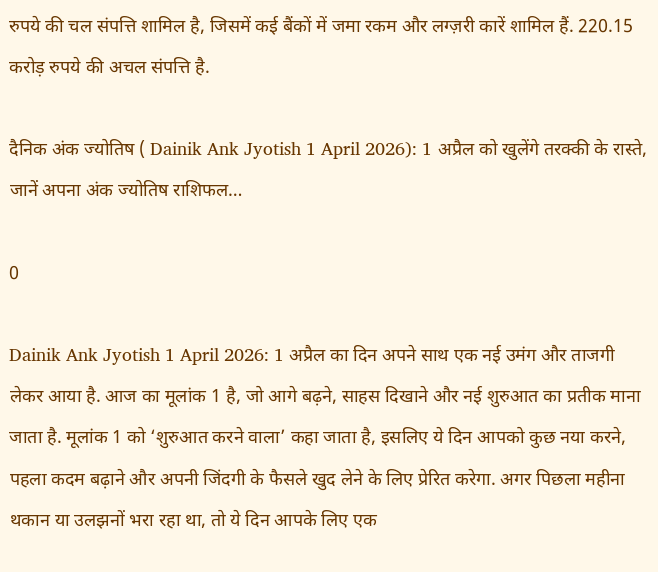रुपये की चल संपत्ति शामिल है, जिसमें कई बैंकों में जमा रकम और लग्ज़री कारें शामिल हैं. 220.15 करोड़ रुपये की अचल संपत्ति है.

दैनिक अंक ज्योतिष ( Dainik Ank Jyotish 1 April 2026): 1 अप्रैल को खुलेंगे तरक्की के रास्ते, जानें अपना अंक ज्योतिष राशिफल…

0

Dainik Ank Jyotish 1 April 2026: 1 अप्रैल का दिन अपने साथ एक नई उमंग और ताजगी लेकर आया है. आज का मूलांक 1 है, जो आगे बढ़ने, साहस दिखाने और नई शुरुआत का प्रतीक माना जाता है. मूलांक 1 को ‘शुरुआत करने वाला’ कहा जाता है, इसलिए ये दिन आपको कुछ नया करने, पहला कदम बढ़ाने और अपनी जिंदगी के फैसले खुद लेने के लिए प्रेरित करेगा. अगर पिछला महीना थकान या उलझनों भरा रहा था, तो ये दिन आपके लिए एक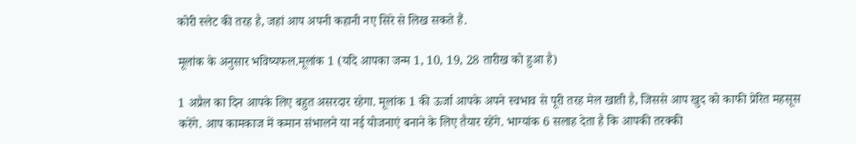कोरी स्लेट की तरह है, जहां आप अपनी कहानी नए सिरे से लिख सकते हैं.

मूलांक के अनुसार भविष्यफल.मूलांक 1 (यदि आपका जन्म 1, 10, 19, 28 तारीख को हुआ है)

1 अप्रैल का दिन आपके लिए बहुत असरदार रहेगा. मूलांक 1 की ऊर्जा आपके अपने स्वभाव से पूरी तरह मेल खाती है, जिससे आप खुद को काफी प्रेरित महसूस करेंगे. आप कामकाज में कमान संभालने या नई योजनाएं बनाने के लिए तैयार रहेंगे. भाग्यांक 6 सलाह देता है कि आपकी तरक्की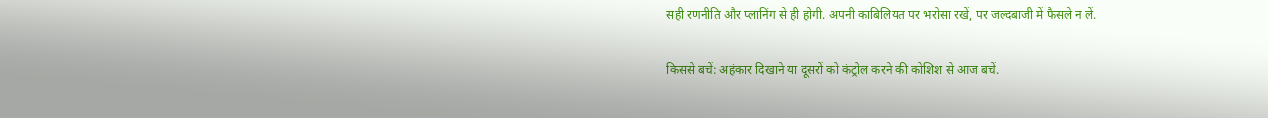सही रणनीति और प्लानिंग से ही होगी. अपनी काबिलियत पर भरोसा रखें, पर जल्दबाजी में फैसले न लें.

किससे बचें: अहंकार दिखाने या दूसरों को कंट्रोल करने की कोशिश से आज बचें.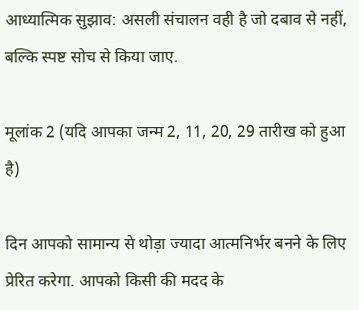आध्यात्मिक सुझाव: असली संचालन वही है जो दबाव से नहीं, बल्कि स्पष्ट सोच से किया जाए.

मूलांक 2 (यदि आपका जन्म 2, 11, 20, 29 तारीख को हुआ है)

दिन आपको सामान्य से थोड़ा ज्यादा आत्मनिर्भर बनने के लिए प्रेरित करेगा. आपको किसी की मदद के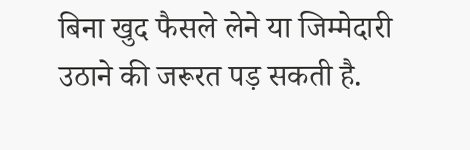बिना खुद फैसले लेने या जिम्मेदारी उठाने की जरूरत पड़ सकती है.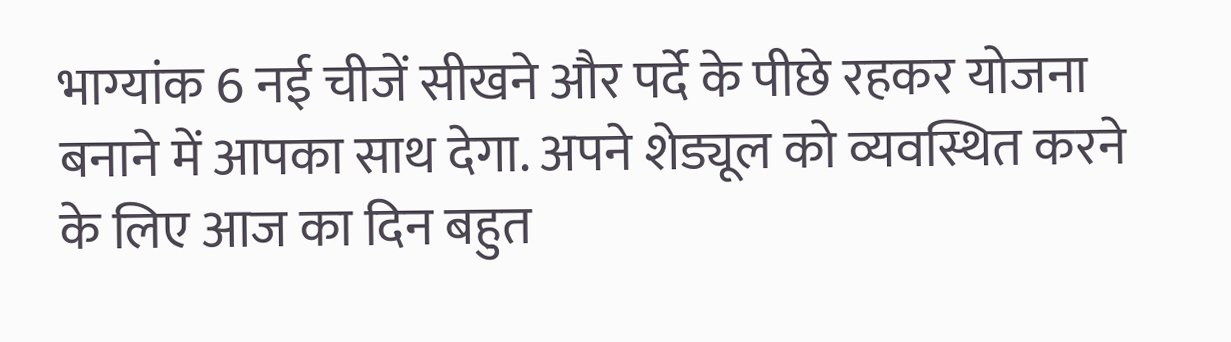भाग्यांक 6 नई चीजें सीखने और पर्दे के पीछे रहकर योजना बनाने में आपका साथ देगा. अपने शेड्यूल को व्यवस्थित करने के लिए आज का दिन बहुत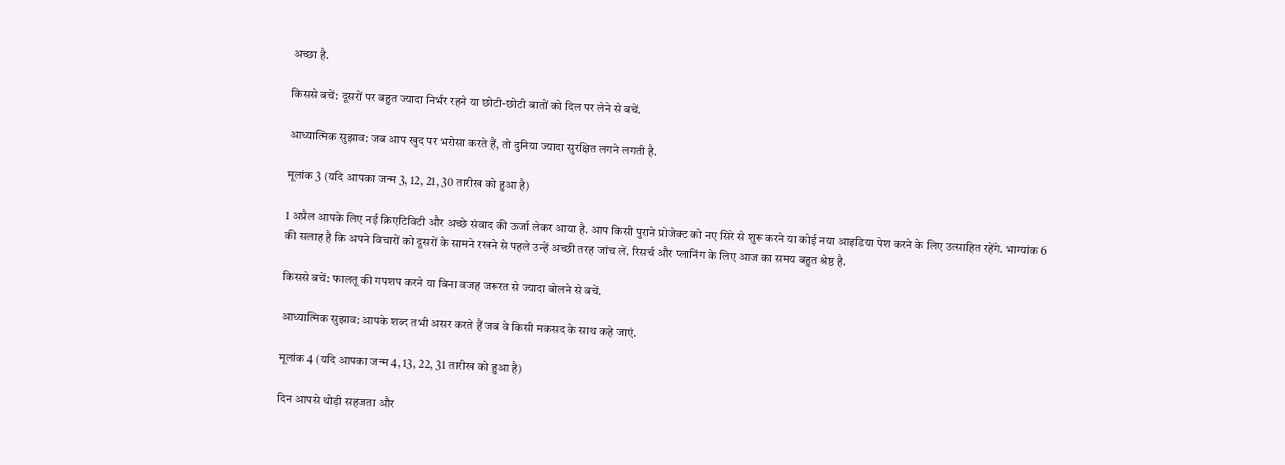अच्छा है.

किससे बचें: दूसरों पर बहुत ज्यादा निर्भर रहने या छोटी-छोटी बातों को दिल पर लेने से बचें.

आध्यात्मिक सुझाव: जब आप खुद पर भरोसा करते हैं, तो दुनिया ज्यादा सुरक्षित लगने लगती है.

मूलांक 3 (यदि आपका जन्म 3, 12, 21, 30 तारीख को हुआ है)

1 अप्रैल आपके लिए नई क्रिएटिविटी और अच्छे संवाद की ऊर्जा लेकर आया है. आप किसी पुराने प्रोजेक्ट को नए सिरे से शुरू करने या कोई नया आइडिया पेश करने के लिए उत्साहित रहेंगे. भाग्यांक 6 की सलाह है कि अपने विचारों को दूसरों के सामने रखने से पहले उन्हें अच्छी तरह जांच लें. रिसर्च और प्लानिंग के लिए आज का समय बहुत श्रेष्ठ है.

किससे बचें: फालतू की गपशप करने या बिना वजह जरूरत से ज्यादा बोलने से बचें.

आध्यात्मिक सुझाव: आपके शब्द तभी असर करते हैं जब वे किसी मकसद के साथ कहे जाएं.

मूलांक 4 (यदि आपका जन्म 4, 13, 22, 31 तारीख को हुआ है)

दिन आपसे थोड़ी सहजता और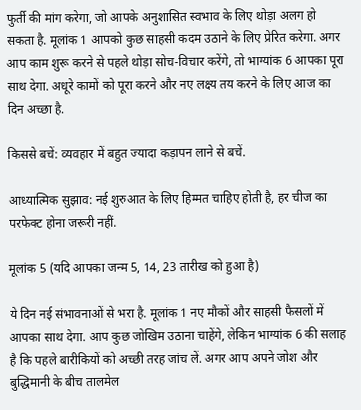फुर्ती की मांग करेगा, जो आपके अनुशासित स्वभाव के लिए थोड़ा अलग हो सकता है. मूलांक 1 आपको कुछ साहसी कदम उठाने के लिए प्रेरित करेगा. अगर आप काम शुरू करने से पहले थोड़ा सोच-विचार करेंगे, तो भाग्यांक 6 आपका पूरा साथ देगा. अधूरे कामों को पूरा करने और नए लक्ष्य तय करने के लिए आज का दिन अच्छा है.

किससे बचें: व्यवहार में बहुत ज्यादा कड़ापन लाने से बचें.

आध्यात्मिक सुझाव: नई शुरुआत के लिए हिम्मत चाहिए होती है, हर चीज का परफेक्ट होना जरूरी नहीं.

मूलांक 5 (यदि आपका जन्म 5, 14, 23 तारीख को हुआ है)

ये दिन नई संभावनाओं से भरा है. मूलांक 1 नए मौकों और साहसी फैसलों में आपका साथ देगा. आप कुछ जोखिम उठाना चाहेंगे, लेकिन भाग्यांक 6 की सलाह है कि पहले बारीकियों को अच्छी तरह जांच लें. अगर आप अपने जोश और बुद्धिमानी के बीच तालमेल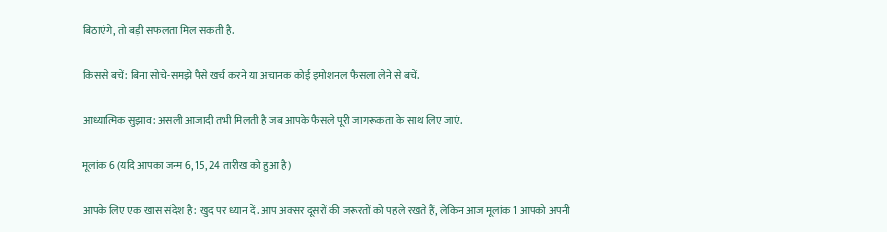बिठाएंगे, तो बड़ी सफलता मिल सकती है.

किससे बचें: बिना सोचे-समझे पैसे खर्च करने या अचानक कोई इमोशनल फैसला लेने से बचें.

आध्यात्मिक सुझाव: असली आजादी तभी मिलती है जब आपके फैसले पूरी जागरूकता के साथ लिए जाएं.

मूलांक 6 (यदि आपका जन्म 6, 15, 24 तारीख को हुआ है)

आपके लिए एक खास संदेश है: खुद पर ध्यान दें. आप अक्सर दूसरों की जरूरतों को पहले रखते हैं, लेकिन आज मूलांक 1 आपको अपनी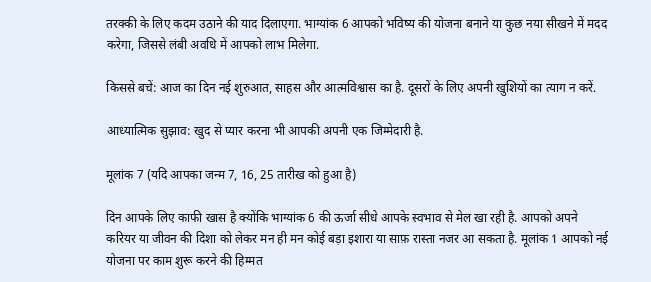तरक्की के लिए कदम उठाने की याद दिलाएगा. भाग्यांक 6 आपको भविष्य की योजना बनाने या कुछ नया सीखने में मदद करेगा, जिससे लंबी अवधि में आपको लाभ मिलेगा.

किससे बचें: आज का दिन नई शुरुआत, साहस और आत्मविश्वास का है. दूसरों के लिए अपनी खुशियों का त्याग न करें.

आध्यात्मिक सुझाव: खुद से प्यार करना भी आपकी अपनी एक जिम्मेदारी है.

मूलांक 7 (यदि आपका जन्म 7, 16, 25 तारीख को हुआ है)

दिन आपके लिए काफी खास है क्योंकि भाग्यांक 6 की ऊर्जा सीधे आपके स्वभाव से मेल खा रही है. आपको अपने करियर या जीवन की दिशा को लेकर मन ही मन कोई बड़ा इशारा या साफ़ रास्ता नजर आ सकता है. मूलांक 1 आपको नई योजना पर काम शुरू करने की हिम्मत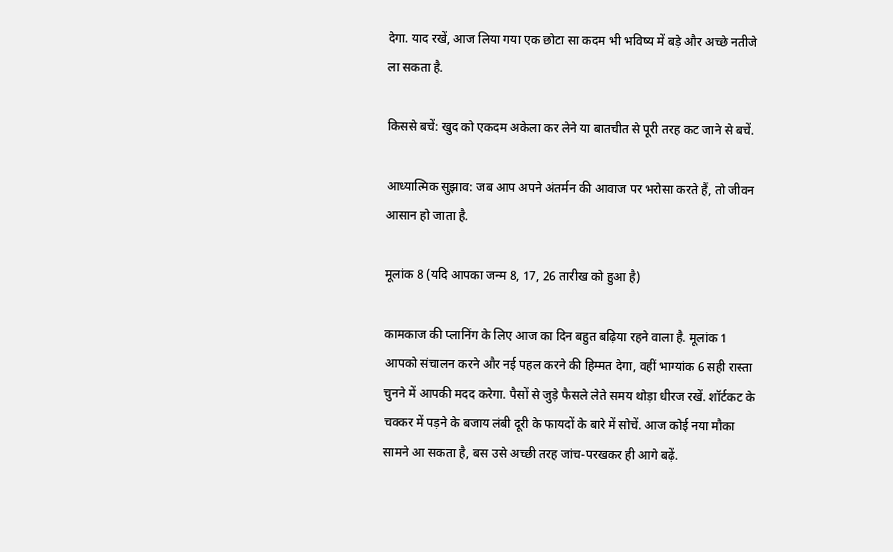देगा. याद रखें, आज लिया गया एक छोटा सा कदम भी भविष्य में बड़े और अच्छे नतीजे ला सकता है.

किससे बचें: खुद को एकदम अकेला कर लेने या बातचीत से पूरी तरह कट जाने से बचें.

आध्यात्मिक सुझाव: जब आप अपने अंतर्मन की आवाज पर भरोसा करते हैं, तो जीवन आसान हो जाता है.

मूलांक 8 (यदि आपका जन्म 8, 17, 26 तारीख को हुआ है)

कामकाज की प्लानिंग के लिए आज का दिन बहुत बढ़िया रहने वाला है. मूलांक 1 आपको संचालन करने और नई पहल करने की हिम्मत देगा, वहीं भाग्यांक 6 सही रास्ता चुनने में आपकी मदद करेगा. पैसों से जुड़े फैसले लेते समय थोड़ा धीरज रखें. शॉर्टकट के चक्कर में पड़ने के बजाय लंबी दूरी के फायदों के बारे में सोचें. आज कोई नया मौका सामने आ सकता है, बस उसे अच्छी तरह जांच-परखकर ही आगे बढ़ें.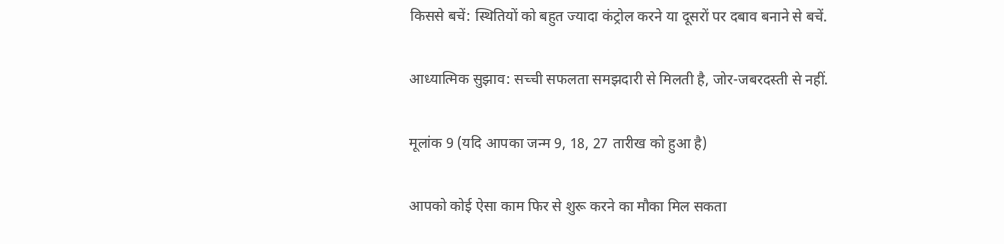किससे बचें: स्थितियों को बहुत ज्यादा कंट्रोल करने या दूसरों पर दबाव बनाने से बचें.

आध्यात्मिक सुझाव: सच्ची सफलता समझदारी से मिलती है, जोर-जबरदस्ती से नहीं.

मूलांक 9 (यदि आपका जन्म 9, 18, 27 तारीख को हुआ है)

आपको कोई ऐसा काम फिर से शुरू करने का मौका मिल सकता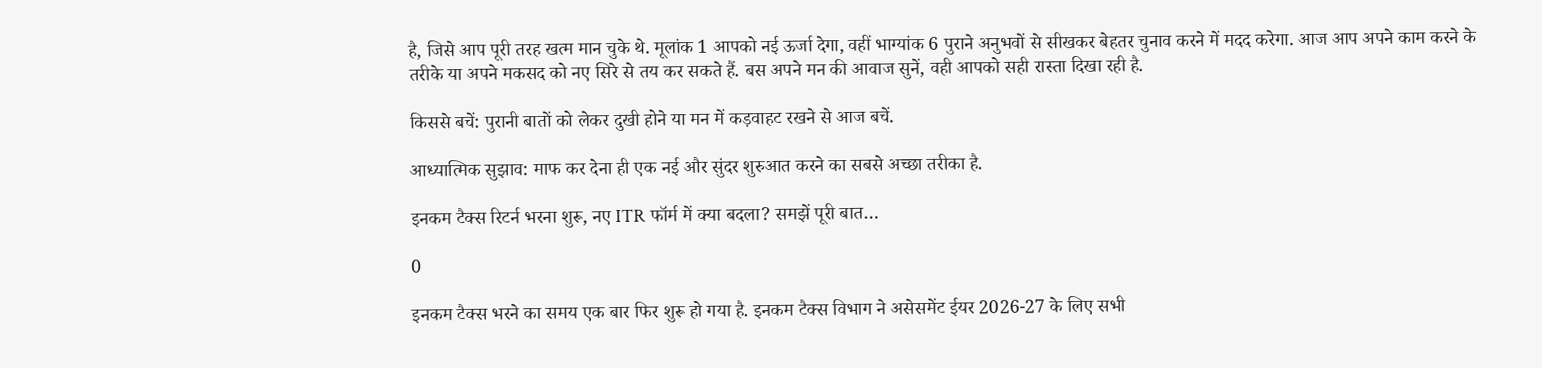है, जिसे आप पूरी तरह खत्म मान चुके थे. मूलांक 1 आपको नई ऊर्जा देगा, वहीं भाग्यांक 6 पुराने अनुभवों से सीखकर बेहतर चुनाव करने में मदद करेगा. आज आप अपने काम करने के तरीके या अपने मकसद को नए सिरे से तय कर सकते हैं. बस अपने मन की आवाज सुनें, वही आपको सही रास्ता दिखा रही है.

किससे बचें: पुरानी बातों को लेकर दुखी होने या मन में कड़वाहट रखने से आज बचें.

आध्यात्मिक सुझाव: माफ कर देना ही एक नई और सुंदर शुरुआत करने का सबसे अच्छा तरीका है.

इनकम टैक्स रिटर्न भरना शुरू, नए ITR फॉर्म में क्या बदला? समझें पूरी बात…

0

इनकम टैक्स भरने का समय एक बार फिर शुरू हो गया है. इनकम टैक्स विभाग ने असेसमेंट ईयर 2026-27 के लिए सभी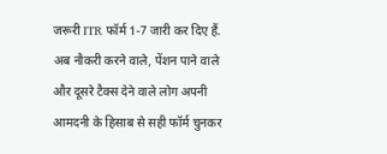जरूरी ITR फॉर्म 1-7 जारी कर दिए हैं. अब नौकरी करने वाले, पेंशन पाने वाले और दूसरे टैक्स देने वाले लोग अपनी आमदनी के हिसाब से सही फॉर्म चुनकर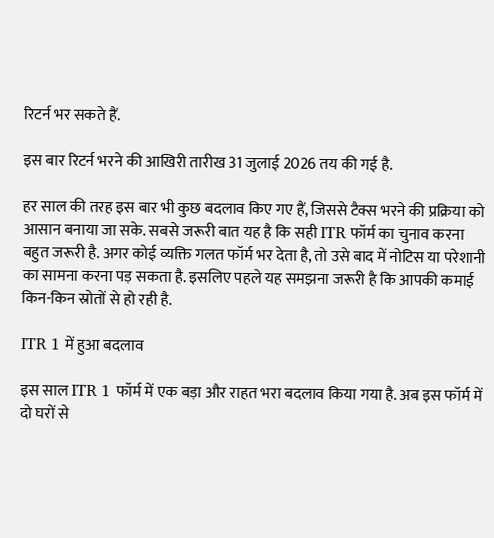रिटर्न भर सकते हैं.

इस बार रिटर्न भरने की आखिरी तारीख 31 जुलाई 2026 तय की गई है.

हर साल की तरह इस बार भी कुछ बदलाव किए गए हैं, जिससे टैक्स भरने की प्रक्रिया को आसान बनाया जा सके. सबसे जरूरी बात यह है कि सही ITR फॉर्म का चुनाव करना बहुत जरूरी है. अगर कोई व्यक्ति गलत फॉर्म भर देता है, तो उसे बाद में नोटिस या परेशानी का सामना करना पड़ सकता है. इसलिए पहले यह समझना जरूरी है कि आपकी कमाई किन-किन स्रोतों से हो रही है.

ITR 1 में हुआ बदलाव

इस साल ITR 1 फॉर्म में एक बड़ा और राहत भरा बदलाव किया गया है. अब इस फॉर्म में दो घरों से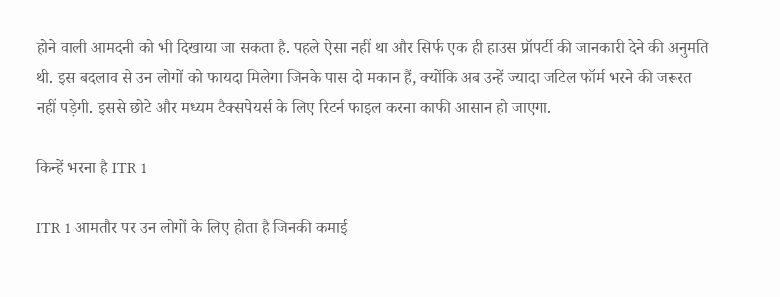होने वाली आमदनी को भी दिखाया जा सकता है. पहले ऐसा नहीं था और सिर्फ एक ही हाउस प्रॉपर्टी की जानकारी देने की अनुमति थी. इस बदलाव से उन लोगों को फायदा मिलेगा जिनके पास दो मकान हैं, क्योंकि अब उन्हें ज्यादा जटिल फॉर्म भरने की जरूरत नहीं पड़ेगी. इससे छोटे और मध्यम टैक्सपेयर्स के लिए रिटर्न फाइल करना काफी आसान हो जाएगा.

किन्हें भरना है ITR 1

ITR 1 आमतौर पर उन लोगों के लिए होता है जिनकी कमाई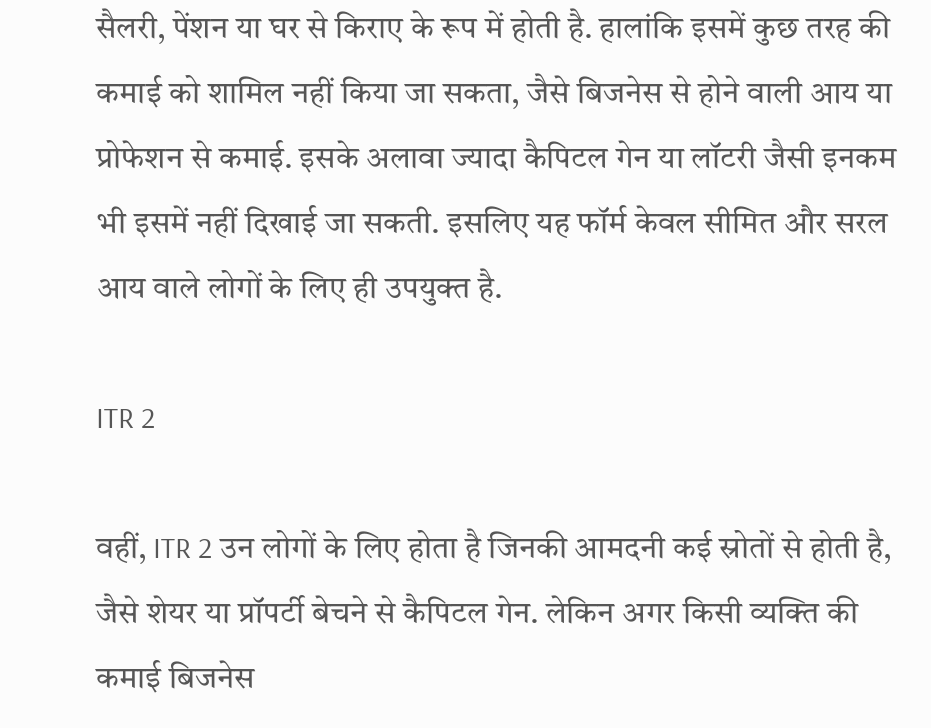सैलरी, पेंशन या घर से किराए के रूप में होती है. हालांकि इसमें कुछ तरह की कमाई को शामिल नहीं किया जा सकता, जैसे बिजनेस से होने वाली आय या प्रोफेशन से कमाई. इसके अलावा ज्यादा कैपिटल गेन या लॉटरी जैसी इनकम भी इसमें नहीं दिखाई जा सकती. इसलिए यह फॉर्म केवल सीमित और सरल आय वाले लोगों के लिए ही उपयुक्त है.

ITR 2

वहीं, ITR 2 उन लोगों के लिए होता है जिनकी आमदनी कई स्रोतों से होती है, जैसे शेयर या प्रॉपर्टी बेचने से कैपिटल गेन. लेकिन अगर किसी व्यक्ति की कमाई बिजनेस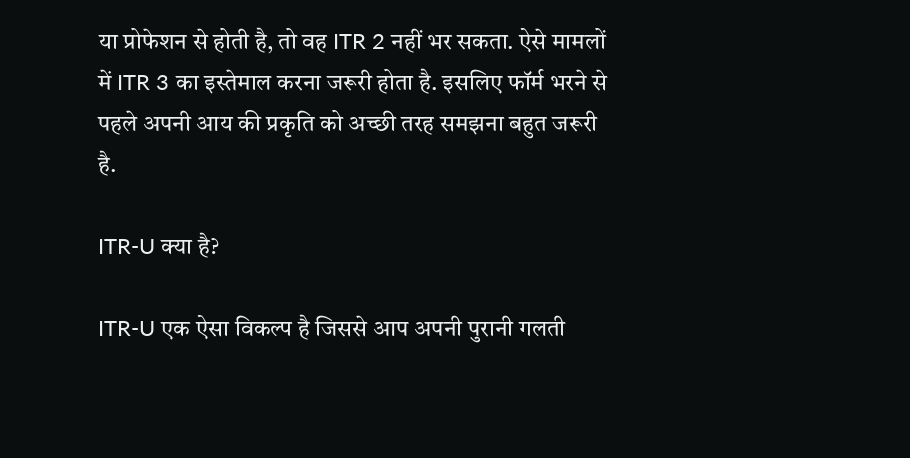या प्रोफेशन से होती है, तो वह ITR 2 नहीं भर सकता. ऐसे मामलों में ITR 3 का इस्तेमाल करना जरूरी होता है. इसलिए फॉर्म भरने से पहले अपनी आय की प्रकृति को अच्छी तरह समझना बहुत जरूरी है.

ITR-U क्या है?

ITR-U एक ऐसा विकल्प है जिससे आप अपनी पुरानी गलती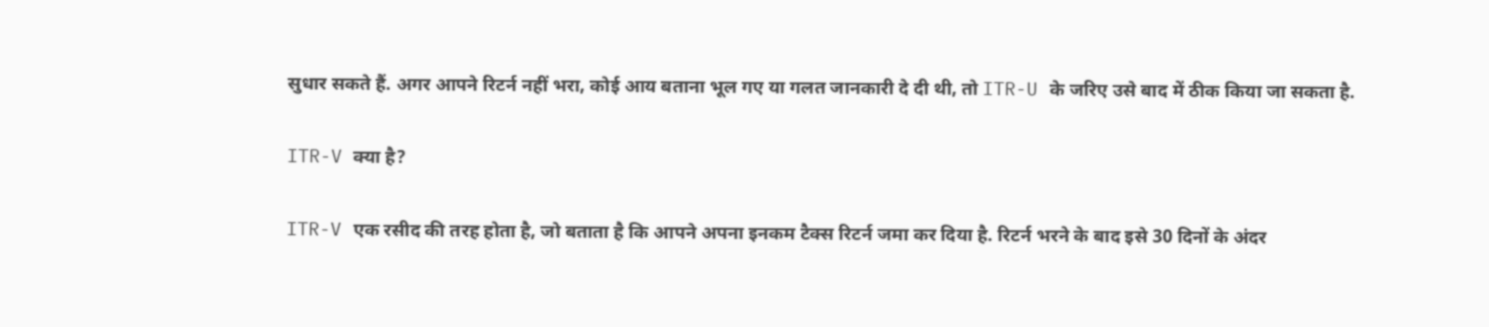सुधार सकते हैं. अगर आपने रिटर्न नहीं भरा, कोई आय बताना भूल गए या गलत जानकारी दे दी थी, तो ITR-U के जरिए उसे बाद में ठीक किया जा सकता है.

ITR-V क्या है?

ITR-V एक रसीद की तरह होता है, जो बताता है कि आपने अपना इनकम टैक्स रिटर्न जमा कर दिया है. रिटर्न भरने के बाद इसे 30 दिनों के अंदर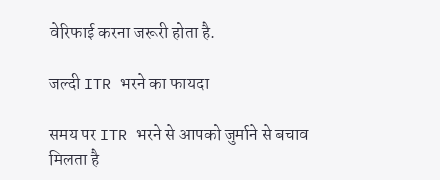वेरिफाई करना जरूरी होता है.

जल्दी ITR भरने का फायदा

समय पर ITR भरने से आपको जुर्माने से बचाव मिलता है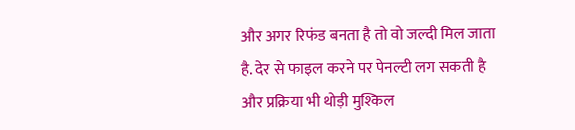और अगर रिफंड बनता है तो वो जल्दी मिल जाता है. देर से फाइल करने पर पेनल्टी लग सकती है और प्रक्रिया भी थोड़ी मुश्किल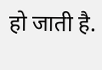हो जाती है.